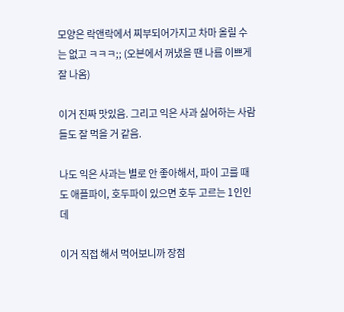모양은 락앤락에서 찌부되어가지고 차마 올릴 수는 없고 ㅋㅋㅋ;; (오븐에서 꺼냈을 땐 나름 이쁘게 잘 나옴)

이거 진짜 맛있음. 그리고 익은 사과 싫어하는 사람들도 잘 먹을 거 같음.

나도 익은 사과는 별로 안 좋아해서, 파이 고를 때도 애플파이, 호두파이 있으면 호두 고르는 1인인데

이거 직접 해서 먹어보니까 장점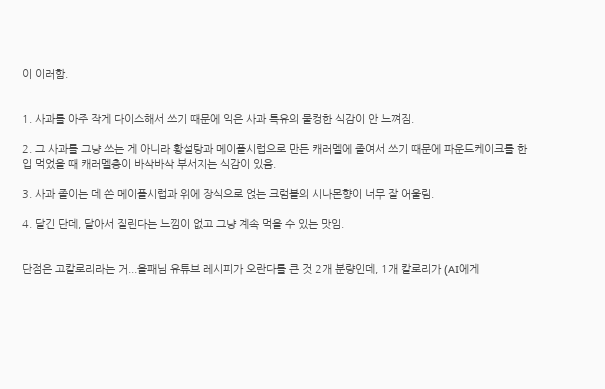이 이러함.


1. 사과를 아주 작게 다이스해서 쓰기 때문에 익은 사과 특유의 물컹한 식감이 안 느껴짐.

2. 그 사과를 그냥 쓰는 게 아니라 황설탕과 메이플시럽으로 만든 캐러멜에 졸여서 쓰기 때문에 파운드케이크를 한 입 먹었을 때 캐러멜층이 바삭바삭 부서지는 식감이 있음.

3. 사과 졸이는 데 쓴 메이플시럽과 위에 장식으로 얹는 크럼블의 시나몬향이 너무 잘 어울림.

4. 달긴 단데, 달아서 질린다는 느낌이 없고 그냥 계속 먹을 수 있는 맛임.


단점은 고칼로리라는 거...올패님 유튜브 레시피가 오란다틀 큰 것 2개 분량인데, 1개 칼로리가 (AI에게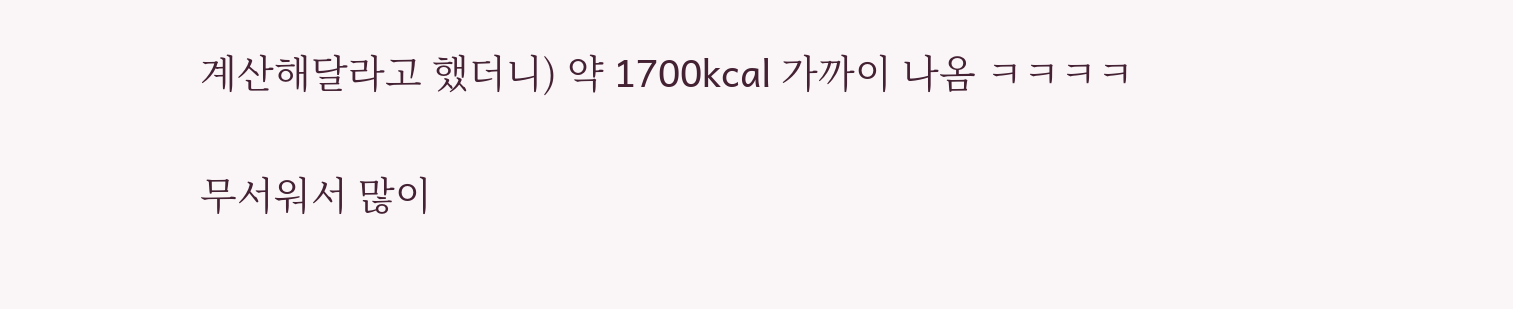계산해달라고 했더니) 약 1700kcal 가까이 나옴 ㅋㅋㅋㅋ

무서워서 많이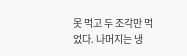못 먹고 두 조각만 먹었다. 나머지는 냉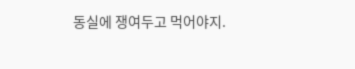동실에 쟁여두고 먹어야지.